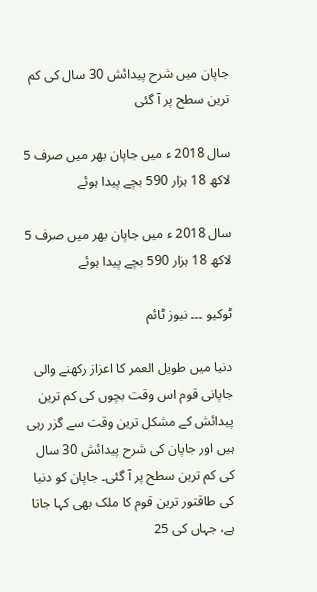جاپان میں شرح پیدائش 30 سال کی کم ترین سطح پر آ گئی

سال 2018 ء میں جاپان بھر میں صرف 5 لاکھ 18 ہزار 590 بچے پیدا ہوئے

سال 2018 ء میں جاپان بھر میں صرف 5 لاکھ 18 ہزار 590 بچے پیدا ہوئے

ٹوکیو ۔۔۔ نیوز ٹائم

دنیا میں طویل العمر کا اعزاز رکھنے والی جاپانی قوم اس وقت بچوں کی کم ترین پیدائش کے مشکل ترین وقت سے گزر رہی ہیں اور جاپان کی شرح پیدائش 30 سال کی کم ترین سطح پر آ گئی۔ جاپان کو دنیا کی طاقتور ترین قوم کا ملک بھی کہا جاتا ہے، جہاں کی 25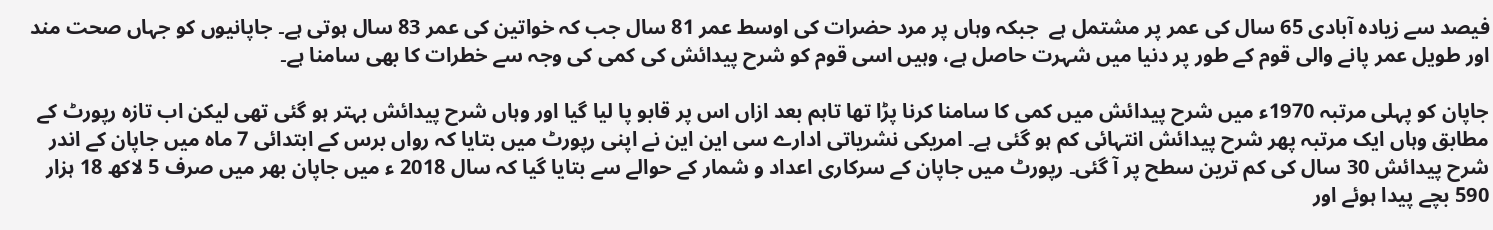فیصد سے زیادہ آبادی 65 سال کی عمر پر مشتمل ہے  جبکہ وہاں پر مرد حضرات کی اوسط عمر 81 سال جب کہ خواتین کی عمر 83 سال ہوتی ہے۔ جاپانیوں کو جہاں صحت مند اور طویل عمر پانے والی قوم کے طور پر دنیا میں شہرت حاصل ہے، وہیں اسی قوم کو شرح پیدائش کی کمی کی وجہ سے خطرات کا بھی سامنا ہے۔

جاپان کو پہلی مرتبہ 1970ء میں شرح پیدائش میں کمی کا سامنا کرنا پڑا تھا تاہم بعد ازاں اس پر قابو پا لیا گیا اور وہاں شرح پیدائش بہتر ہو گئی تھی لیکن اب تازہ رپورٹ کے مطابق وہاں ایک مرتبہ پھر شرح پیدائش انتہائی کم ہو گئی ہے۔ امریکی نشریاتی ادارے سی این این نے اپنی رپورٹ میں بتایا کہ رواں برس کے ابتدائی 7 ماہ میں جاپان کے اندر شرح پیدائش 30 سال کی کم ترین سطح پر آ گئی۔ رپورٹ میں جاپان کے سرکاری اعداد و شمار کے حوالے سے بتایا گیا کہ سال 2018 ء میں جاپان بھر میں صرف 5 لاکھ 18 ہزار 590 بچے پیدا ہوئے اور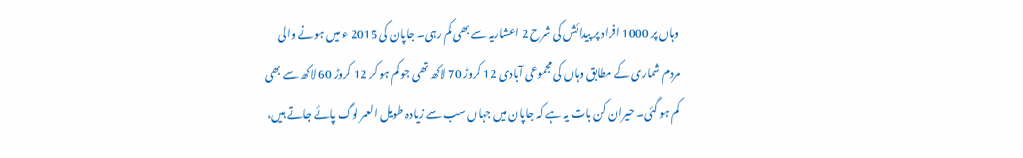وہاں پر 1000 افراد پر پیدائش کی شرح 2 اعشاریہ سے بھی کم رہی۔ جاپان کی 2015 ء میں ہونے والی مردم شماری کے مطابق وہاں کی مجموعی آبادی 12 کروڑ 70 لاکھ تھی جو کم ہو کر 12 کروڑ 60 لاکھ سے بھی کم ہو گئی۔ حیران کن بات یہ ہے کہ جاپان میں جہاں سب سے زیادہ طویل العمر لوگ پائے جاتے ہیں،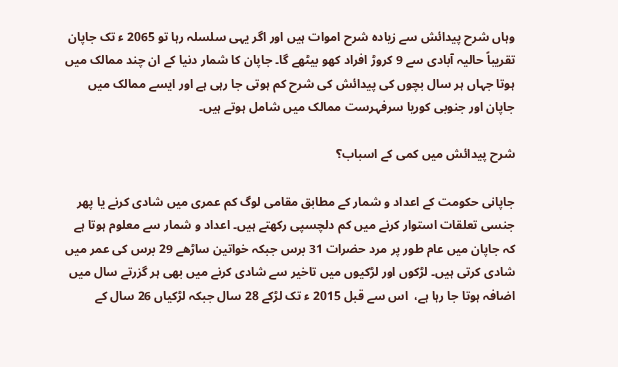وہاں شرح پیدائش سے زیادہ شرح اموات ہیں اور اگر یہی سلسلہ رہا تو 2065 ء تک جاپان تقریباً حالیہ آبادی سے 9 کروڑ افراد کھو بیٹھے گا۔ جاپان کا شمار دنیا کے ان چند ممالک میں ہوتا جہاں ہر سال بچوں کی پیدائش کی شرح کم ہوتی جا رہی ہے اور ایسے ممالک میں جاپان اور جنوبی کوریا سرفہرست ممالک میں شامل ہوتے ہیں۔

شرح پیدائش میں کمی کے اسباب؟

جاپانی حکومت کے اعداد و شمار کے مطابق مقامی لوگ کم عمری میں شادی کرنے یا پھر جنسی تعلقات استوار کرنے میں کم دلچسپی رکھتے ہیں۔ اعداد و شمار سے معلوم ہوتا ہے کہ جاپان میں عام طور پر مرد حضرات 31 برس جبکہ خواتین ساڑھے 29 برس کی عمر میں شادی کرتی ہیں۔ لڑکوں اور لڑکیوں میں تاخیر سے شادی کرنے میں بھی ہر گزرتے سال میں اضافہ ہوتا جا رہا ہے،  اس سے قبل 2015 ء تک لڑکے 28 سال جبکہ لڑکیاں 26 سال کے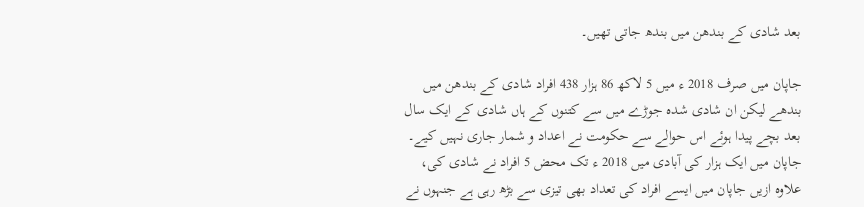بعد شادی کے بندھن میں بندھ جاتی تھیں۔

جاپان میں صرف 2018 ء میں 5 لاکھ 86 ہزار 438 افراد شادی کے بندھن میں بندھے لیکن ان شادی شدہ جوڑے میں سے کتنوں کے ہاں شادی کے ایک سال بعد بچے پیدا ہوئے اس حوالے سے حکومت نے اعداد و شمار جاری نہیں کیے۔ جاپان میں ایک ہزار کی آبادی میں 2018 ء تک محض 5 افراد نے شادی کی، علاوہ ازیں جاپان میں ایسے افراد کی تعداد بھی تیزی سے بڑھ رہی ہے جنہوں نے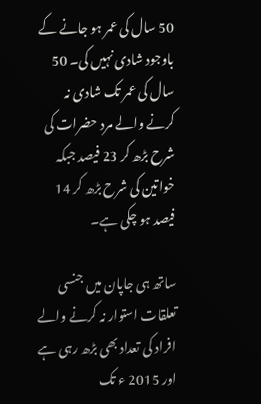50 سال کی عمر ہو جانے کے باوجود شادی نہیں کی۔ 50 سال کی عمر تک شادی نہ کرنے والے مرد حضرات کی شرح بڑھ کر 23 فیصد جبکہ خواتین کی شرح بڑھ کر 14 فیصد ہو چکی ہے۔

ساتھ ہی جاپان میں جنسی تعلقات استوار نہ کرنے والے افراد کی تعداد بھی بڑھ رہی ہے اور 2015 ء تک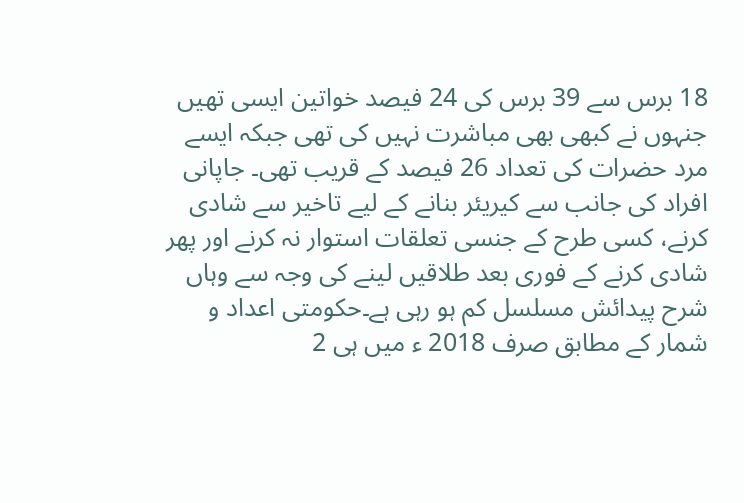18 برس سے 39 برس کی 24 فیصد خواتین ایسی تھیں  جنہوں نے کبھی بھی مباشرت نہیں کی تھی جبکہ ایسے مرد حضرات کی تعداد 26 فیصد کے قریب تھی۔ جاپانی افراد کی جانب سے کیریئر بنانے کے لیے تاخیر سے شادی کرنے، کسی طرح کے جنسی تعلقات استوار نہ کرنے اور پھر شادی کرنے کے فوری بعد طلاقیں لینے کی وجہ سے وہاں شرح پیدائش مسلسل کم ہو رہی ہے۔حکومتی اعداد و شمار کے مطابق صرف 2018 ء میں ہی 2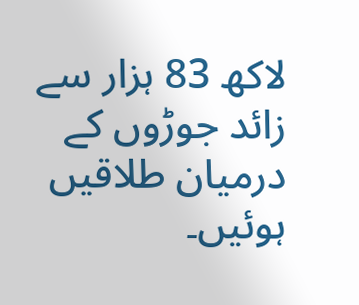لاکھ 83 ہزار سے زائد جوڑوں کے درمیان طلاقیں ہوئیں۔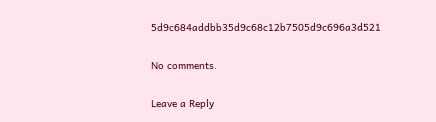5d9c684addbb35d9c68c12b7505d9c696a3d521

No comments.

Leave a Reply